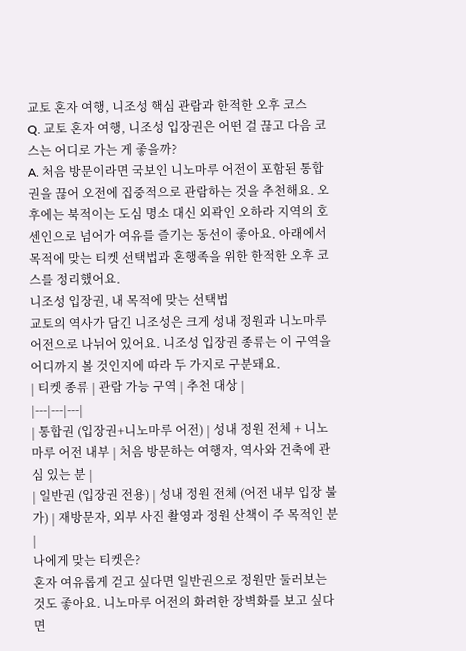교토 혼자 여행, 니조성 핵심 관람과 한적한 오후 코스
Q. 교토 혼자 여행, 니조성 입장권은 어떤 걸 끊고 다음 코스는 어디로 가는 게 좋을까?
A. 처음 방문이라면 국보인 니노마루 어전이 포함된 통합권을 끊어 오전에 집중적으로 관람하는 것을 추천해요. 오후에는 북적이는 도심 명소 대신 외곽인 오하라 지역의 호센인으로 넘어가 여유를 즐기는 동선이 좋아요. 아래에서 목적에 맞는 티켓 선택법과 혼행족을 위한 한적한 오후 코스를 정리했어요.
니조성 입장권, 내 목적에 맞는 선택법
교토의 역사가 담긴 니조성은 크게 성내 정원과 니노마루 어전으로 나뉘어 있어요. 니조성 입장권 종류는 이 구역을 어디까지 볼 것인지에 따라 두 가지로 구분돼요.
| 티켓 종류 | 관람 가능 구역 | 추천 대상 |
|---|---|---|
| 통합권 (입장권+니노마루 어전) | 성내 정원 전체 + 니노마루 어전 내부 | 처음 방문하는 여행자, 역사와 건축에 관심 있는 분 |
| 일반권 (입장권 전용) | 성내 정원 전체 (어전 내부 입장 불가) | 재방문자, 외부 사진 촬영과 정원 산책이 주 목적인 분 |
나에게 맞는 티켓은?
혼자 여유롭게 걷고 싶다면 일반권으로 정원만 둘러보는 것도 좋아요. 니노마루 어전의 화려한 장벽화를 보고 싶다면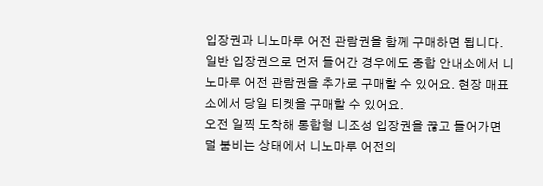입장권과 니노마루 어전 관람권을 함께 구매하면 됩니다. 일반 입장권으로 먼저 들어간 경우에도 종합 안내소에서 니노마루 어전 관람권을 추가로 구매할 수 있어요. 현장 매표소에서 당일 티켓을 구매할 수 있어요.
오전 일찍 도착해 통합형 니조성 입장권을 끊고 들어가면 덜 붐비는 상태에서 니노마루 어전의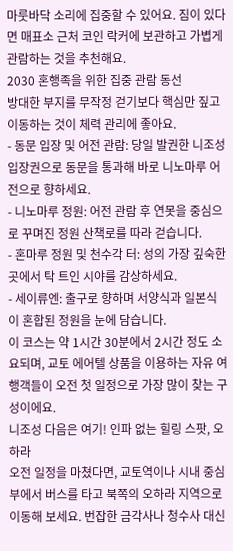마룻바닥 소리에 집중할 수 있어요. 짐이 있다면 매표소 근처 코인 락커에 보관하고 가볍게 관람하는 것을 추천해요.
2030 혼행족을 위한 집중 관람 동선
방대한 부지를 무작정 걷기보다 핵심만 짚고 이동하는 것이 체력 관리에 좋아요.
- 동문 입장 및 어전 관람: 당일 발권한 니조성 입장권으로 동문을 통과해 바로 니노마루 어전으로 향하세요.
- 니노마루 정원: 어전 관람 후 연못을 중심으로 꾸며진 정원 산책로를 따라 걷습니다.
- 혼마루 정원 및 천수각 터: 성의 가장 깊숙한 곳에서 탁 트인 시야를 감상하세요.
- 세이류엔: 출구로 향하며 서양식과 일본식이 혼합된 정원을 눈에 담습니다.
이 코스는 약 1시간 30분에서 2시간 정도 소요되며, 교토 에어텔 상품을 이용하는 자유 여행객들이 오전 첫 일정으로 가장 많이 찾는 구성이에요.
니조성 다음은 여기! 인파 없는 힐링 스팟, 오하라
오전 일정을 마쳤다면, 교토역이나 시내 중심부에서 버스를 타고 북쪽의 오하라 지역으로 이동해 보세요. 번잡한 금각사나 청수사 대신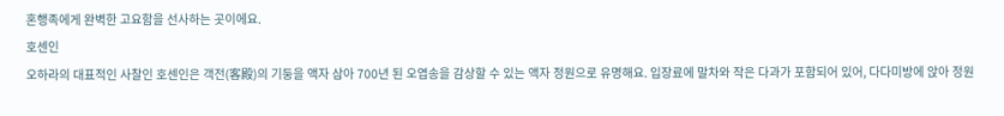혼행족에게 완벽한 고요함을 선사하는 곳이에요.
호센인
오하라의 대표적인 사찰인 호센인은 객전(客殿)의 기둥을 액자 삼아 700년 된 오엽송을 감상할 수 있는 액자 정원으로 유명해요. 입장료에 말차와 작은 다과가 포함되어 있어, 다다미방에 앉아 정원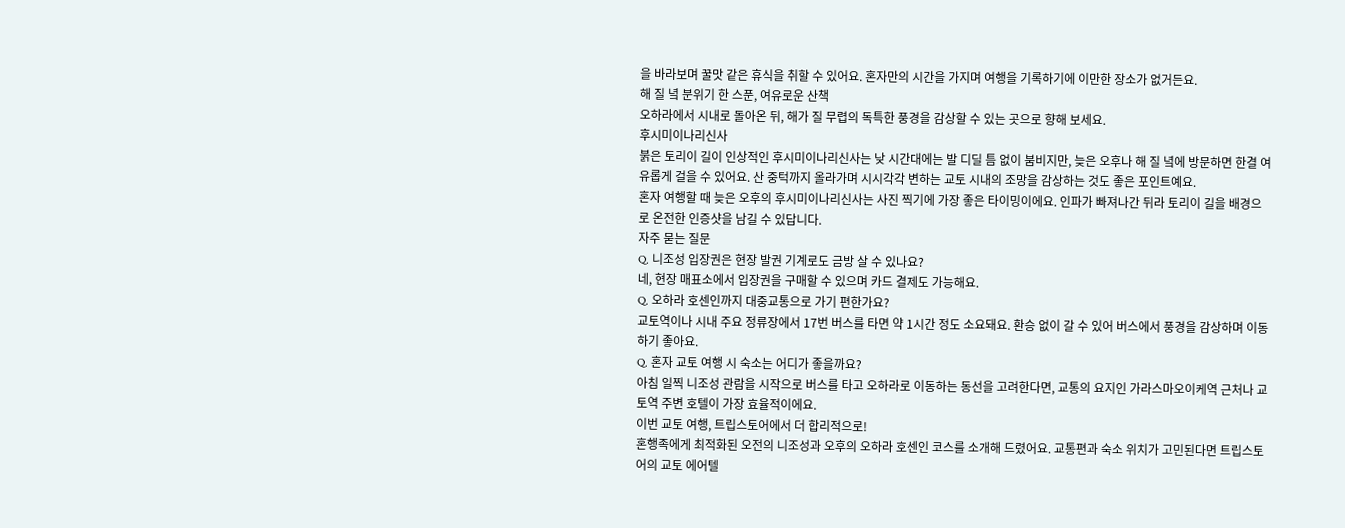을 바라보며 꿀맛 같은 휴식을 취할 수 있어요. 혼자만의 시간을 가지며 여행을 기록하기에 이만한 장소가 없거든요.
해 질 녘 분위기 한 스푼, 여유로운 산책
오하라에서 시내로 돌아온 뒤, 해가 질 무렵의 독특한 풍경을 감상할 수 있는 곳으로 향해 보세요.
후시미이나리신사
붉은 토리이 길이 인상적인 후시미이나리신사는 낮 시간대에는 발 디딜 틈 없이 붐비지만, 늦은 오후나 해 질 녘에 방문하면 한결 여유롭게 걸을 수 있어요. 산 중턱까지 올라가며 시시각각 변하는 교토 시내의 조망을 감상하는 것도 좋은 포인트예요.
혼자 여행할 때 늦은 오후의 후시미이나리신사는 사진 찍기에 가장 좋은 타이밍이에요. 인파가 빠져나간 뒤라 토리이 길을 배경으로 온전한 인증샷을 남길 수 있답니다.
자주 묻는 질문
Q. 니조성 입장권은 현장 발권 기계로도 금방 살 수 있나요?
네, 현장 매표소에서 입장권을 구매할 수 있으며 카드 결제도 가능해요.
Q. 오하라 호센인까지 대중교통으로 가기 편한가요?
교토역이나 시내 주요 정류장에서 17번 버스를 타면 약 1시간 정도 소요돼요. 환승 없이 갈 수 있어 버스에서 풍경을 감상하며 이동하기 좋아요.
Q. 혼자 교토 여행 시 숙소는 어디가 좋을까요?
아침 일찍 니조성 관람을 시작으로 버스를 타고 오하라로 이동하는 동선을 고려한다면, 교통의 요지인 가라스마오이케역 근처나 교토역 주변 호텔이 가장 효율적이에요.
이번 교토 여행, 트립스토어에서 더 합리적으로!
혼행족에게 최적화된 오전의 니조성과 오후의 오하라 호센인 코스를 소개해 드렸어요. 교통편과 숙소 위치가 고민된다면 트립스토어의 교토 에어텔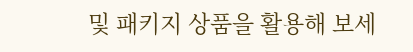및 패키지 상품을 활용해 보세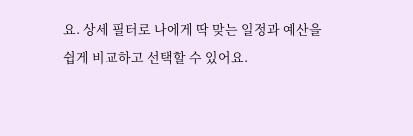요. 상세 필터로 나에게 딱 맞는 일정과 예산을 쉽게 비교하고 선택할 수 있어요.